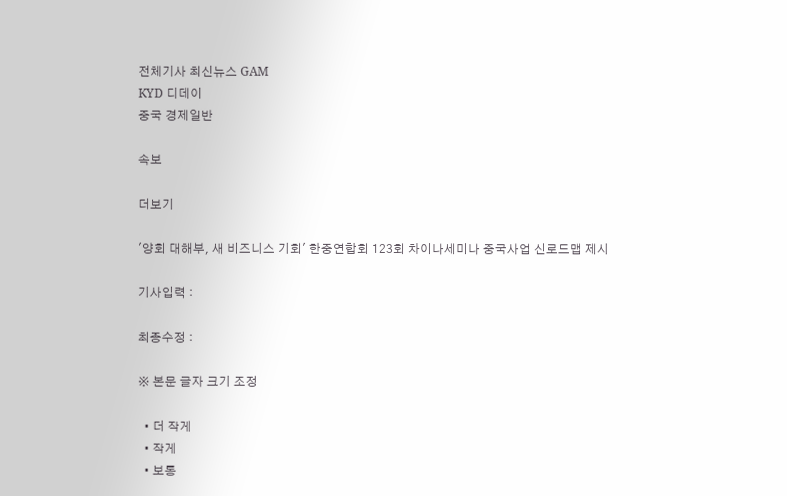전체기사 최신뉴스 GAM
KYD 디데이
중국 경제일반

속보

더보기

'양회 대해부, 새 비즈니스 기회' 한중연합회 123회 차이나세미나 중국사업 신로드맵 제시

기사입력 :

최종수정 :

※ 본문 글자 크기 조정

  • 더 작게
  • 작게
  • 보통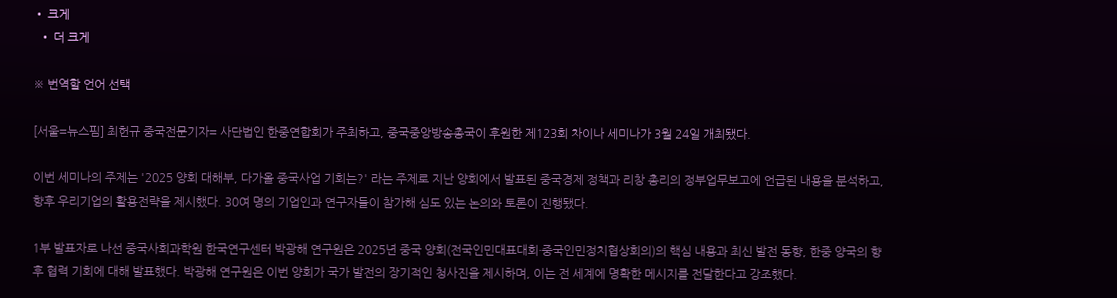• 크게
  • 더 크게

※ 번역할 언어 선택

[서울=뉴스핌] 최헌규 중국전문기자= 사단법인 한중연합회가 주최하고, 중국중앙방송총국이 후원한 제123회 차이나 세미나가 3월 24일 개최됐다.

이번 세미나의 주제는 '2025 양회 대해부, 다가올 중국사업 기회는?' 라는 주제로 지난 양회에서 발표된 중국경제 정책과 리창 총리의 정부업무보고에 언급된 내용을 분석하고, 향후 우리기업의 활용전략을 제시했다. 30여 명의 기업인과 연구자들이 참가해 심도 있는 논의와 토론이 진행됐다.

1부 발표자로 나선 중국사회과학원 한국연구센터 박광해 연구원은 2025년 중국 양회(전국인민대표대회·중국인민정치협상회의)의 핵심 내용과 최신 발전 동향, 한중 양국의 향후 협력 기회에 대해 발표했다. 박광해 연구원은 이번 양회가 국가 발전의 장기적인 청사진을 제시하며, 이는 전 세계에 명확한 메시지를 전달한다고 강조했다.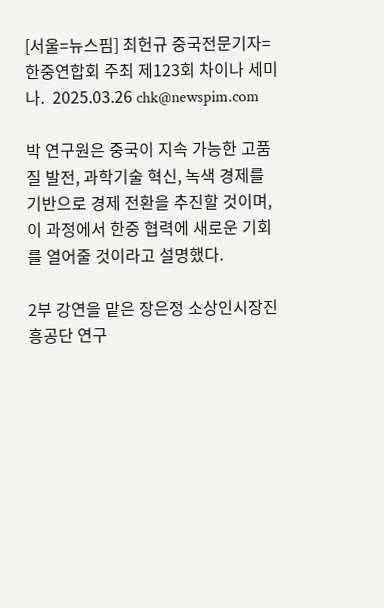[서울=뉴스핌] 최헌규 중국전문기자= 한중연합회 주최 제123회 차이나 세미나.  2025.03.26 chk@newspim.com

박 연구원은 중국이 지속 가능한 고품질 발전, 과학기술 혁신, 녹색 경제를 기반으로 경제 전환을 추진할 것이며, 이 과정에서 한중 협력에 새로운 기회를 열어줄 것이라고 설명했다.

2부 강연을 맡은 장은정 소상인시장진흥공단 연구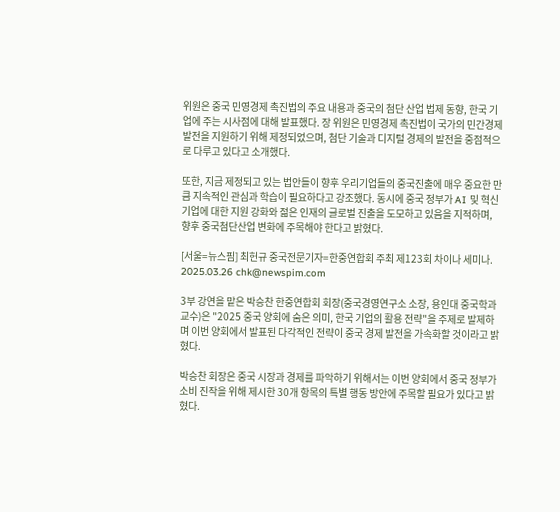위원은 중국 민영경제 촉진법의 주요 내용과 중국의 첨단 산업 법제 동향, 한국 기업에 주는 시사점에 대해 발표했다. 장 위원은 민영경제 촉진법이 국가의 민간경제 발전을 지원하기 위해 제정되었으며, 첨단 기술과 디지털 경제의 발전을 중점적으로 다루고 있다고 소개했다.

또한, 지금 제정되고 있는 법안들이 향후 우리기업들의 중국진출에 매우 중요한 만큼 지속적인 관심과 학습이 필요하다고 강조했다. 동시에 중국 정부가 AI 및 혁신 기업에 대한 지원 강화와 젊은 인재의 글로벌 진출을 도모하고 있음을 지적하며, 향후 중국첨단산업 변화에 주목해야 한다고 밝혔다.

[서울=뉴스핌] 최헌규 중국전문기자=한중연합회 주최 제123회 차이나 세미나.  2025.03.26 chk@newspim.com

3부 강연을 맡은 박승찬 한중연합회 회장(중국경영연구소 소장, 용인대 중국학과 교수)은 "2025 중국 양회에 숨은 의미, 한국 기업의 활용 전략"을 주제로 발제하며 이번 양회에서 발표된 다각적인 전략이 중국 경제 발전을 가속화할 것이라고 밝혔다.

박승찬 회장은 중국 시장과 경제를 파악하기 위해서는 이번 양회에서 중국 정부가 소비 진작을 위해 제시한 30개 항목의 특별 행동 방안에 주목할 필요가 있다고 밝혔다.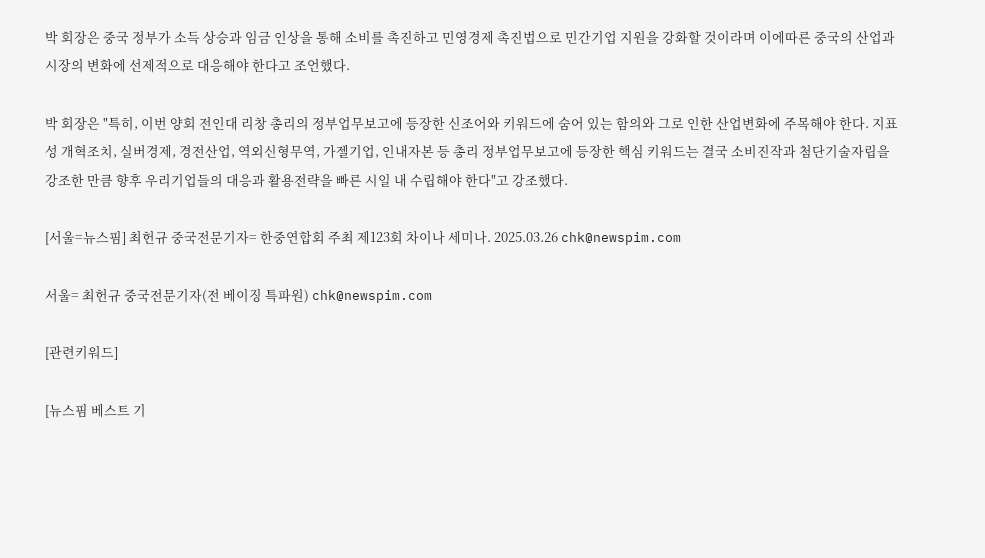박 회장은 중국 정부가 소득 상승과 임금 인상을 통해 소비를 촉진하고 민영경제 촉진법으로 민간기업 지원을 강화할 것이라며 이에따른 중국의 산업과 시장의 변화에 선제적으로 대응해야 한다고 조언했다.

박 회장은 "특히, 이번 양회 전인대 리창 총리의 정부업무보고에 등장한 신조어와 키워드에 숨어 있는 함의와 그로 인한 산업변화에 주목해야 한다. 지표성 개혁조치, 실버경제, 경전산업, 역외신형무역, 가젤기업, 인내자본 등 총리 정부업무보고에 등장한 핵심 키워드는 결국 소비진작과 첨단기술자립을 강조한 만큼 향후 우리기업들의 대응과 활용전략을 빠른 시일 내 수립해야 한다"고 강조했다.

[서울=뉴스핌] 최헌규 중국전문기자= 한중연합회 주최 제123회 차이나 세미나. 2025.03.26 chk@newspim.com

서울= 최헌규 중국전문기자(전 베이징 특파원) chk@newspim.com

[관련키워드]

[뉴스핌 베스트 기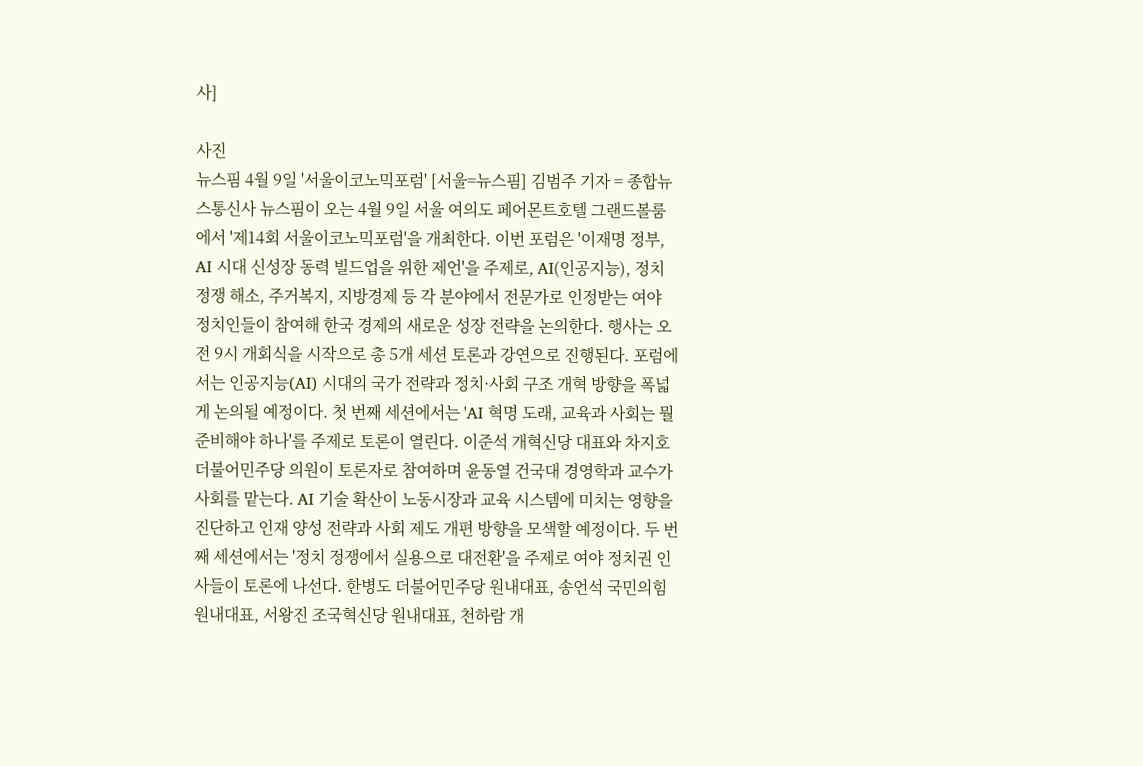사]

사진
뉴스핌 4월 9일 '서울이코노믹포럼' [서울=뉴스핌] 김범주 기자 = 종합뉴스통신사 뉴스핌이 오는 4월 9일 서울 여의도 페어몬트호텔 그랜드볼룸에서 '제14회 서울이코노믹포럼'을 개최한다. 이번 포럼은 '이재명 정부, AI 시대 신성장 동력 빌드업을 위한 제언'을 주제로, AI(인공지능), 정치 정쟁 해소, 주거복지, 지방경제 등 각 분야에서 전문가로 인정받는 여야 정치인들이 참여해 한국 경제의 새로운 성장 전략을 논의한다. 행사는 오전 9시 개회식을 시작으로 총 5개 세션 토론과 강연으로 진행된다. 포럼에서는 인공지능(AI) 시대의 국가 전략과 정치·사회 구조 개혁 방향을 폭넓게 논의될 예정이다. 첫 번째 세션에서는 'AI 혁명 도래, 교육과 사회는 뭘 준비해야 하나'를 주제로 토론이 열린다. 이준석 개혁신당 대표와 차지호 더불어민주당 의원이 토론자로 참여하며 윤동열 건국대 경영학과 교수가 사회를 맡는다. AI 기술 확산이 노동시장과 교육 시스템에 미치는 영향을 진단하고 인재 양성 전략과 사회 제도 개편 방향을 모색할 예정이다. 두 번째 세션에서는 '정치 정쟁에서 실용으로 대전환'을 주제로 여야 정치권 인사들이 토론에 나선다. 한병도 더불어민주당 원내대표, 송언석 국민의힘 원내대표, 서왕진 조국혁신당 원내대표, 천하람 개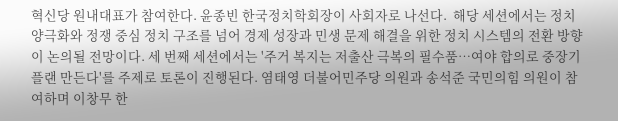혁신당 원내대표가 참여한다. 윤종빈 한국정치학회장이 사회자로 나선다.  해당 세션에서는 정치 양극화와 정쟁 중심 정치 구조를 넘어 경제 성장과 민생 문제 해결을 위한 정치 시스템의 전환 방향이 논의될 전망이다. 세 번째 세션에서는 '주거 복지는 저출산 극복의 필수품…여야 합의로 중장기 플랜 만든다'를 주제로 토론이 진행된다. 염태영 더불어민주당 의원과 송석준 국민의힘 의원이 참여하며 이창무 한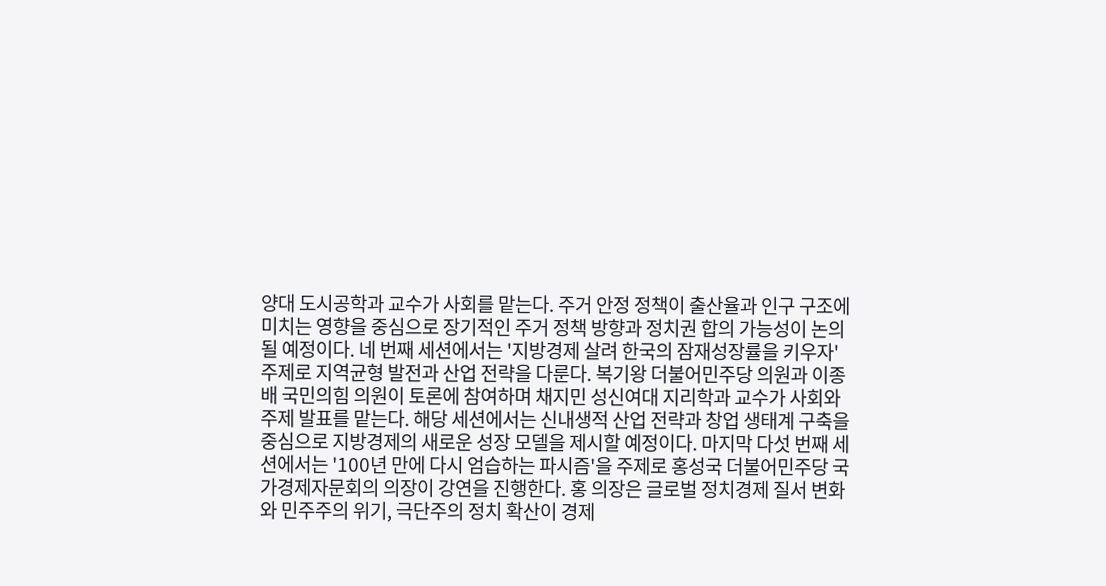양대 도시공학과 교수가 사회를 맡는다. 주거 안정 정책이 출산율과 인구 구조에 미치는 영향을 중심으로 장기적인 주거 정책 방향과 정치권 합의 가능성이 논의될 예정이다. 네 번째 세션에서는 '지방경제 살려 한국의 잠재성장률을 키우자' 주제로 지역균형 발전과 산업 전략을 다룬다. 복기왕 더불어민주당 의원과 이종배 국민의힘 의원이 토론에 참여하며 채지민 성신여대 지리학과 교수가 사회와 주제 발표를 맡는다. 해당 세션에서는 신내생적 산업 전략과 창업 생태계 구축을 중심으로 지방경제의 새로운 성장 모델을 제시할 예정이다. 마지막 다섯 번째 세션에서는 '100년 만에 다시 엄습하는 파시즘'을 주제로 홍성국 더불어민주당 국가경제자문회의 의장이 강연을 진행한다. 홍 의장은 글로벌 정치경제 질서 변화와 민주주의 위기, 극단주의 정치 확산이 경제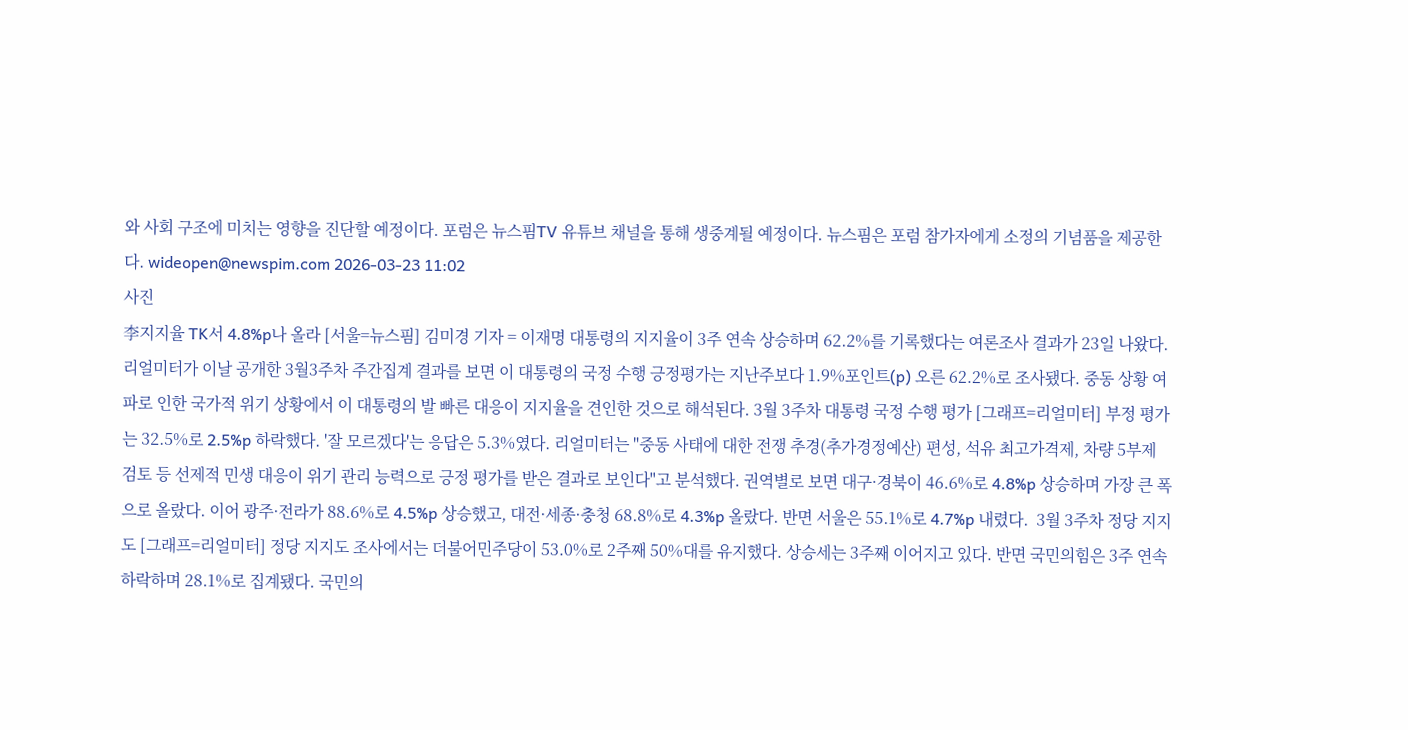와 사회 구조에 미치는 영향을 진단할 예정이다. 포럼은 뉴스핌TV 유튜브 채널을 통해 생중계될 예정이다. 뉴스핌은 포럼 참가자에게 소정의 기념품을 제공한다. wideopen@newspim.com 2026-03-23 11:02
사진
李지지율 TK서 4.8%p나 올라 [서울=뉴스핌] 김미경 기자 = 이재명 대통령의 지지율이 3주 연속 상승하며 62.2%를 기록했다는 여론조사 결과가 23일 나왔다. 리얼미터가 이날 공개한 3월3주차 주간집계 결과를 보면 이 대통령의 국정 수행 긍정평가는 지난주보다 1.9%포인트(p) 오른 62.2%로 조사됐다. 중동 상황 여파로 인한 국가적 위기 상황에서 이 대통령의 발 빠른 대응이 지지율을 견인한 것으로 해석된다. 3월 3주차 대통령 국정 수행 평가 [그래프=리얼미터] 부정 평가는 32.5%로 2.5%p 하락했다. '잘 모르겠다'는 응답은 5.3%였다. 리얼미터는 "중동 사태에 대한 전쟁 추경(추가경정예산) 편성, 석유 최고가격제, 차량 5부제 검토 등 선제적 민생 대응이 위기 관리 능력으로 긍정 평가를 받은 결과로 보인다"고 분석했다. 권역별로 보면 대구·경북이 46.6%로 4.8%p 상승하며 가장 큰 폭으로 올랐다. 이어 광주·전라가 88.6%로 4.5%p 상승했고, 대전·세종·충청 68.8%로 4.3%p 올랐다. 반면 서울은 55.1%로 4.7%p 내렸다.  3월 3주차 정당 지지도 [그래프=리얼미터] 정당 지지도 조사에서는 더불어민주당이 53.0%로 2주째 50%대를 유지했다. 상승세는 3주째 이어지고 있다. 반면 국민의힘은 3주 연속 하락하며 28.1%로 집계됐다. 국민의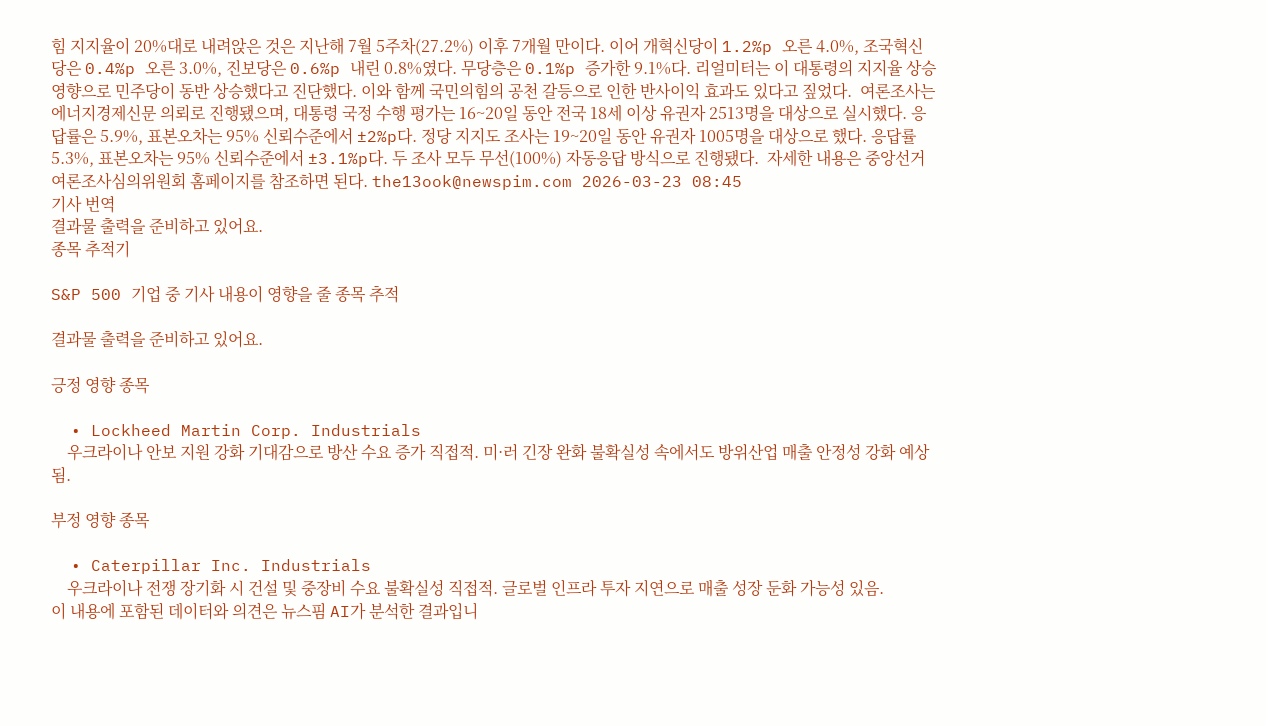힘 지지율이 20%대로 내려앉은 것은 지난해 7월 5주차(27.2%) 이후 7개월 만이다. 이어 개혁신당이 1.2%p 오른 4.0%, 조국혁신당은 0.4%p 오른 3.0%, 진보당은 0.6%p 내린 0.8%였다. 무당층은 0.1%p 증가한 9.1%다. 리얼미터는 이 대통령의 지지율 상승 영향으로 민주당이 동반 상승했다고 진단했다. 이와 함께 국민의힘의 공천 갈등으로 인한 반사이익 효과도 있다고 짚었다.  여론조사는 에너지경제신문 의뢰로 진행됐으며, 대통령 국정 수행 평가는 16~20일 동안 전국 18세 이상 유권자 2513명을 대상으로 실시했다. 응답률은 5.9%, 표본오차는 95% 신뢰수준에서 ±2%p다. 정당 지지도 조사는 19~20일 동안 유권자 1005명을 대상으로 했다. 응답률 5.3%, 표본오차는 95% 신뢰수준에서 ±3.1%p다. 두 조사 모두 무선(100%) 자동응답 방식으로 진행됐다.  자세한 내용은 중앙선거여론조사심의위원회 홈페이지를 참조하면 된다. the13ook@newspim.com 2026-03-23 08:45
기사 번역
결과물 출력을 준비하고 있어요.
종목 추적기

S&P 500 기업 중 기사 내용이 영향을 줄 종목 추적

결과물 출력을 준비하고 있어요.

긍정 영향 종목

  • Lockheed Martin Corp. Industrials
    우크라이나 안보 지원 강화 기대감으로 방산 수요 증가 직접적. 미·러 긴장 완화 불확실성 속에서도 방위산업 매출 안정성 강화 예상됨.

부정 영향 종목

  • Caterpillar Inc. Industrials
    우크라이나 전쟁 장기화 시 건설 및 중장비 수요 불확실성 직접적. 글로벌 인프라 투자 지연으로 매출 성장 둔화 가능성 있음.
이 내용에 포함된 데이터와 의견은 뉴스핌 AI가 분석한 결과입니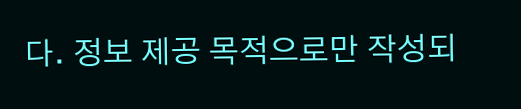다. 정보 제공 목적으로만 작성되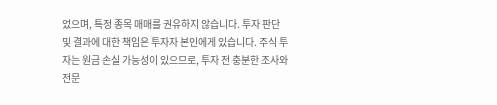었으며, 특정 종목 매매를 권유하지 않습니다. 투자 판단 및 결과에 대한 책임은 투자자 본인에게 있습니다. 주식 투자는 원금 손실 가능성이 있으므로, 투자 전 충분한 조사와 전문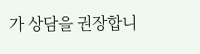가 상담을 권장합니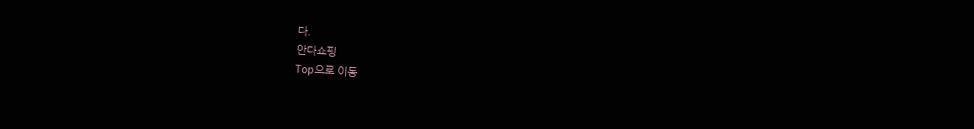다.
안다쇼핑
Top으로 이동